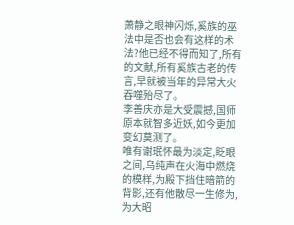萧静之眼神闪烁,奚族的巫法中是否也会有这样的术法?他已经不得而知了,所有的文献,所有奚族古老的传言,早就被当年的异常大火吞噬殆尽了。
李善庆亦是大受震撼,国师原本就智多近妖,如今更加变幻莫测了。
唯有谢珉怀最为淡定,眨眼之间,乌纯声在火海中燃烧的模样,为殿下挡住暗箭的背影,还有他散尽一生修为,为大昭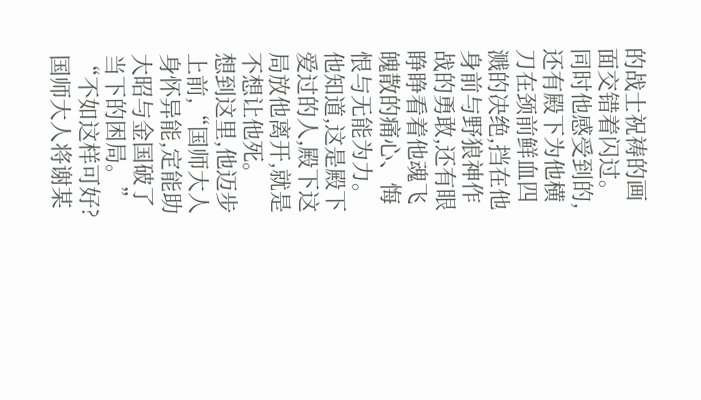的战士祝祷的画面交错着闪过。
同时他感受到的,还有殿下为他横刀在颈前鲜血四溅的决绝,挡在他身前与野狼神作战的勇敢,还有眼睁睁看着他魂飞魄散的痛心、悔恨与无能为力。
他知道,这是殿下爱过的人,殿下这局放他离开,就是不想让他死。
想到这里,他迈步上前,“国师大人身怀异能,定能助大昭与金国破了当下的困局。”
“不如这样可好?国师大人将谢某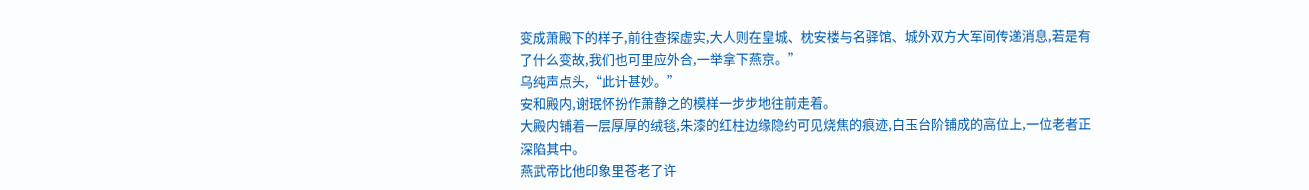变成萧殿下的样子,前往查探虚实,大人则在皇城、枕安楼与名驿馆、城外双方大军间传递消息,若是有了什么变故,我们也可里应外合,一举拿下燕京。”
乌纯声点头,“此计甚妙。”
安和殿内,谢珉怀扮作萧静之的模样一步步地往前走着。
大殿内铺着一层厚厚的绒毯,朱漆的红柱边缘隐约可见烧焦的痕迹,白玉台阶铺成的高位上,一位老者正深陷其中。
燕武帝比他印象里苍老了许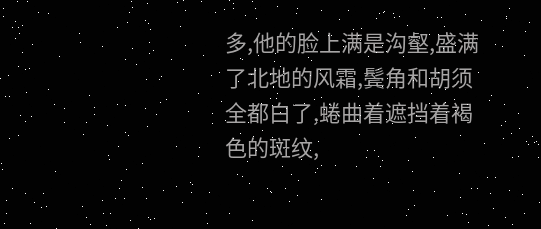多,他的脸上满是沟壑,盛满了北地的风霜,鬓角和胡须全都白了,蜷曲着遮挡着褐色的斑纹,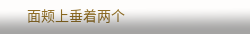面颊上垂着两个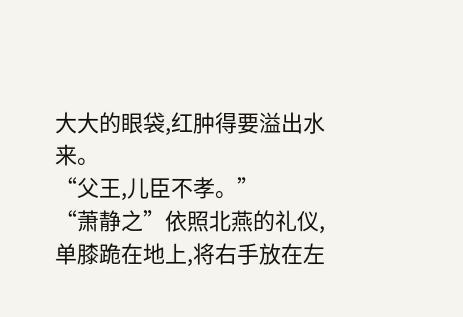大大的眼袋,红肿得要溢出水来。
“父王,儿臣不孝。”
“萧静之”依照北燕的礼仪,单膝跪在地上,将右手放在左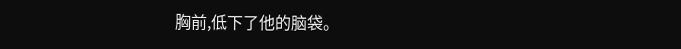胸前,低下了他的脑袋。